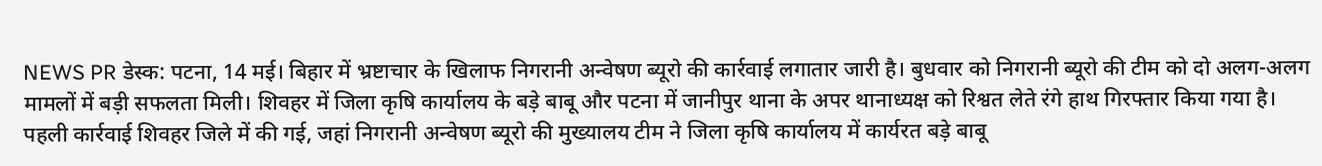NEWS PR डेस्क: पटना, 14 मई। बिहार में भ्रष्टाचार के खिलाफ निगरानी अन्वेषण ब्यूरो की कार्रवाई लगातार जारी है। बुधवार को निगरानी ब्यूरो की टीम को दो अलग-अलग मामलों में बड़ी सफलता मिली। शिवहर में जिला कृषि कार्यालय के बड़े बाबू और पटना में जानीपुर थाना के अपर थानाध्यक्ष को रिश्वत लेते रंगे हाथ गिरफ्तार किया गया है।
पहली कार्रवाई शिवहर जिले में की गई, जहां निगरानी अन्वेषण ब्यूरो की मुख्यालय टीम ने जिला कृषि कार्यालय में कार्यरत बड़े बाबू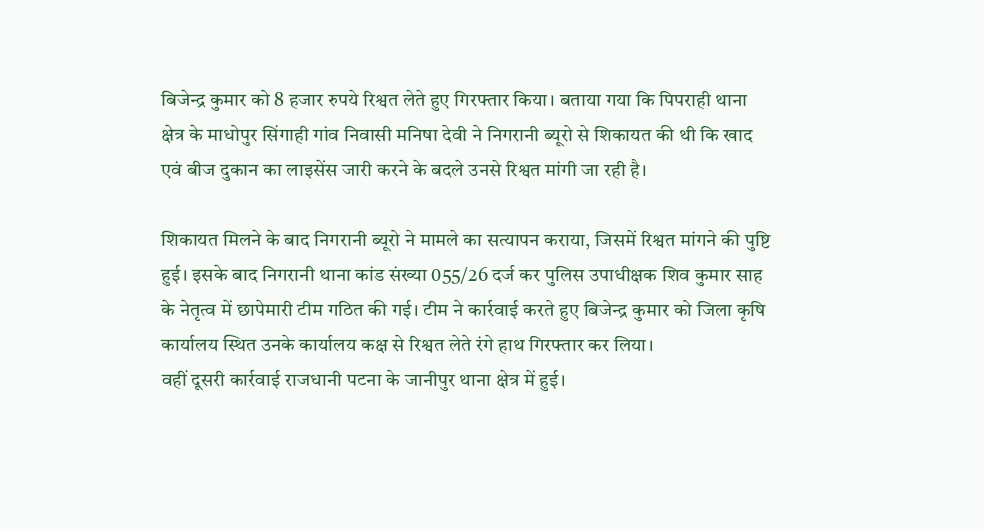बिजेन्द्र कुमार को 8 हजार रुपये रिश्वत लेते हुए गिरफ्तार किया। बताया गया कि पिपराही थाना क्षेत्र के माधोपुर सिंगाही गांव निवासी मनिषा देवी ने निगरानी ब्यूरो से शिकायत की थी कि खाद एवं बीज दुकान का लाइसेंस जारी करने के बदले उनसे रिश्वत मांगी जा रही है।

शिकायत मिलने के बाद निगरानी ब्यूरो ने मामले का सत्यापन कराया, जिसमें रिश्वत मांगने की पुष्टि हुई। इसके बाद निगरानी थाना कांड संख्या 055/26 दर्ज कर पुलिस उपाधीक्षक शिव कुमार साह के नेतृत्व में छापेमारी टीम गठित की गई। टीम ने कार्रवाई करते हुए बिजेन्द्र कुमार को जिला कृषि कार्यालय स्थित उनके कार्यालय कक्ष से रिश्वत लेते रंगे हाथ गिरफ्तार कर लिया।
वहीं दूसरी कार्रवाई राजधानी पटना के जानीपुर थाना क्षेत्र में हुई।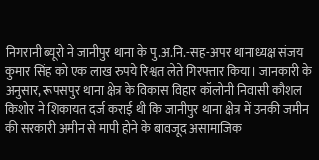निगरानी ब्यूरो ने जानीपुर थाना के पु.अ.नि.-सह-अपर थानाध्यक्ष संजय कुमार सिंह को एक लाख रुपये रिश्वत लेते गिरफ्तार किया। जानकारी के अनुसार, रूपसपुर थाना क्षेत्र के विकास विहार कॉलोनी निवासी कौशल किशोर ने शिकायत दर्ज कराई थी कि जानीपुर थाना क्षेत्र में उनकी जमीन की सरकारी अमीन से मापी होने के बावजूद असामाजिक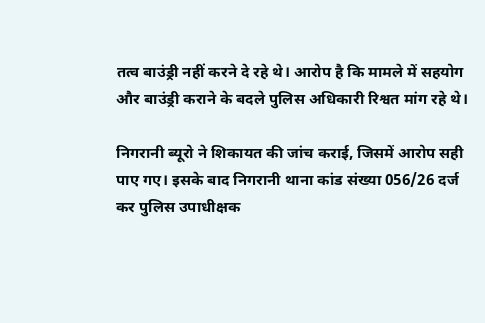तत्व बाउंड्री नहीं करने दे रहे थे। आरोप है कि मामले में सहयोग और बाउंड्री कराने के बदले पुलिस अधिकारी रिश्वत मांग रहे थे।

निगरानी ब्यूरो ने शिकायत की जांच कराई, जिसमें आरोप सही पाए गए। इसके बाद निगरानी थाना कांड संख्या 056/26 दर्ज कर पुलिस उपाधीक्षक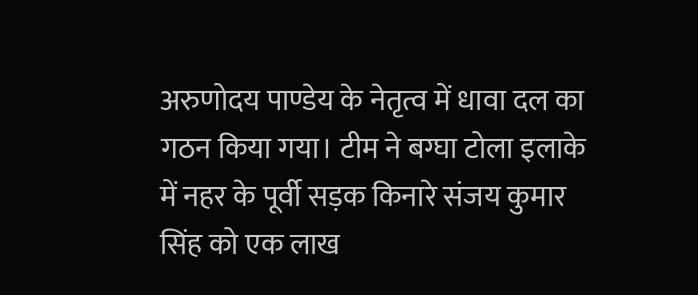अरुणोदय पाण्डेय के नेतृत्व में धावा दल का गठन किया गया। टीम ने बग्घा टोला इलाके में नहर के पूर्वी सड़क किनारे संजय कुमार सिंह को एक लाख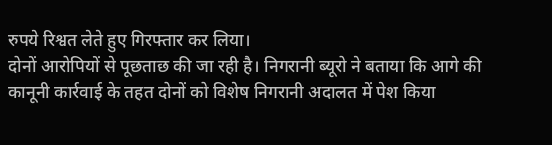रुपये रिश्वत लेते हुए गिरफ्तार कर लिया।
दोनों आरोपियों से पूछताछ की जा रही है। निगरानी ब्यूरो ने बताया कि आगे की कानूनी कार्रवाई के तहत दोनों को विशेष निगरानी अदालत में पेश किया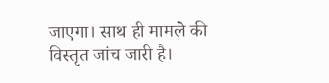जाएगा। साथ ही मामले की विस्तृत जांच जारी है।